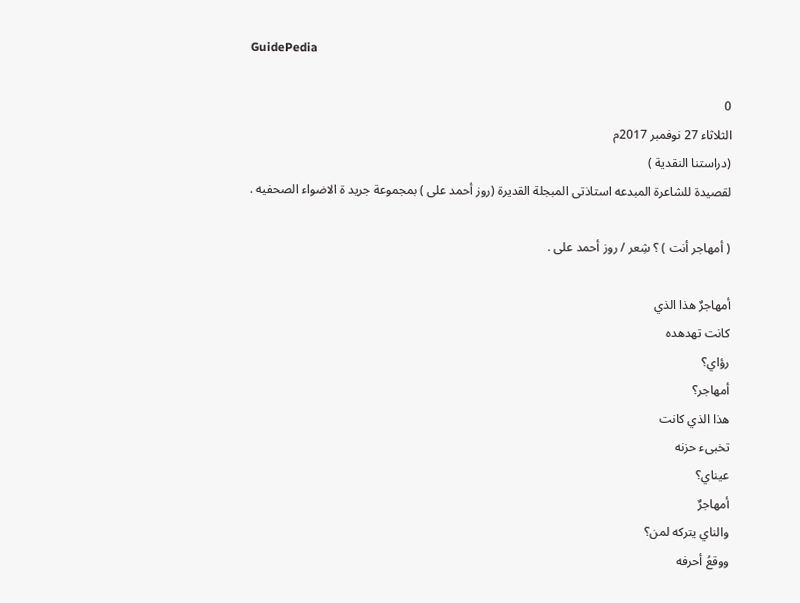GuidePedia

0
الثلاثاء 27 نوفمبر 2017م
(دراستنا النقدية )
لقصيدة للشاعرة المبدعه استاذتى المبجلة القديرة (روز أحمد على ) بمجموعة جريد ة الاضواء الصحفيه .

( أمهاجر أنت ) ؟ شِعر / روز أحمد على .

أمهاجرٌ هذا الذي
كانت تهدهده
رؤاي؟
أمهاجر؟
هذا الذي كانت
تخبىء حزنه
عيناي؟
أمهاجرٌ
والناي يتركه لمن؟
ووقعُ أحرفه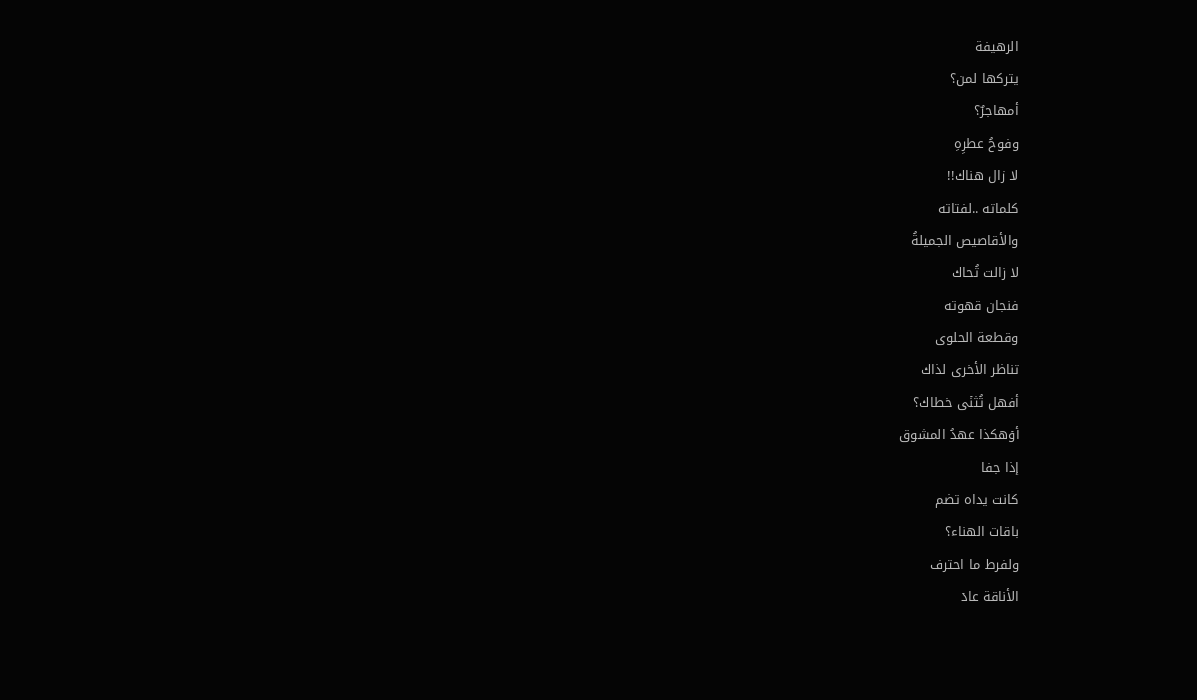الرهيفة
يتركها لمن؟
أمهاجرٌ؟
وفوحُ عطرِهِ
لا زال هناك!!
كلماته ..لفتاته
والأقاصيص الجميلةُ
لا زالت تُحاك
فنجان قهوته
وقطعة الحلوى
تناظر الأخرى لذاك
أفهل تُثنٙى خطاك؟
أوٙهكذا عهدُ المشوق
إذا جفا
كانت يداه تضم
باقات الهناء؟
ولفرط ما احترف
الأناقة عادٙ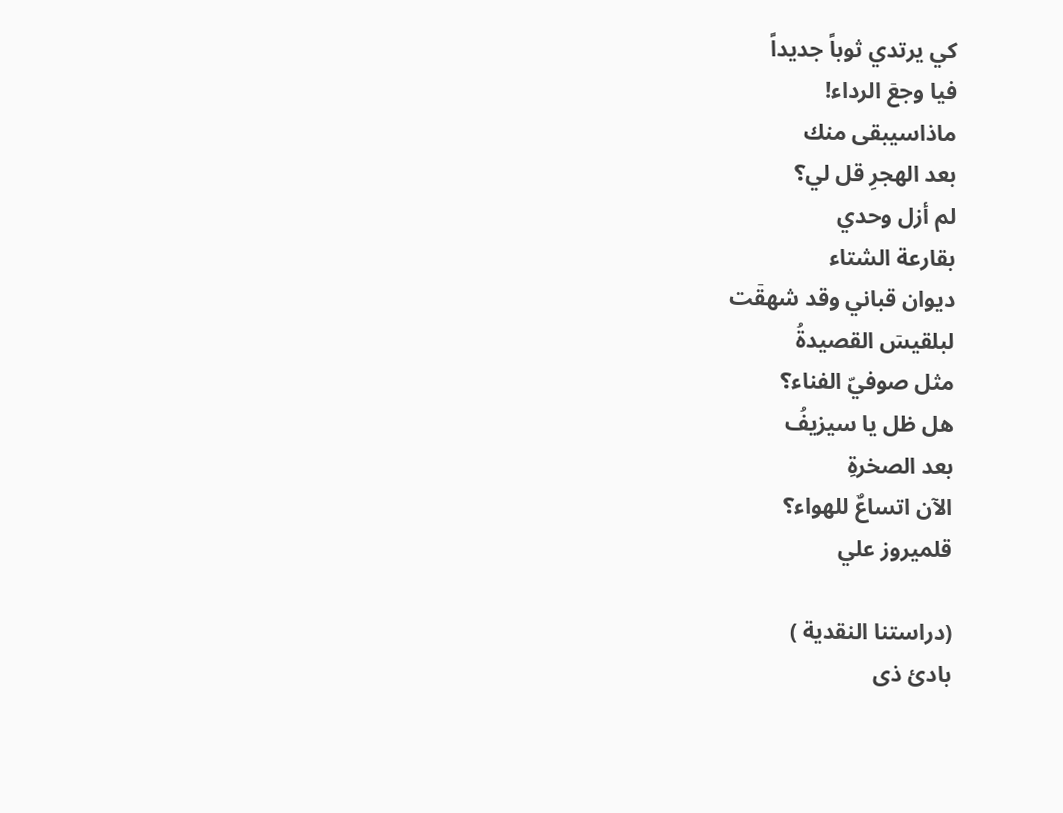كي يرتدي ثوباً جديداً
فيا وجعٙ الرداء!
ماذاسيبقى منك
بعد الهجرِ قل لي؟
لم أزل وحدي
بقارعة الشتاء
ديوان قباني وقد شهقٙت
لبلقيسٙ القصيدةُ
مثل صوفيّ الفناء؟
هل ظل يا سيزيفُ
بعد الصخرةِ
الآن اتساعٌ للهواء؟
قلميروز علي

(دراستنا النقدية )
بادئ ذى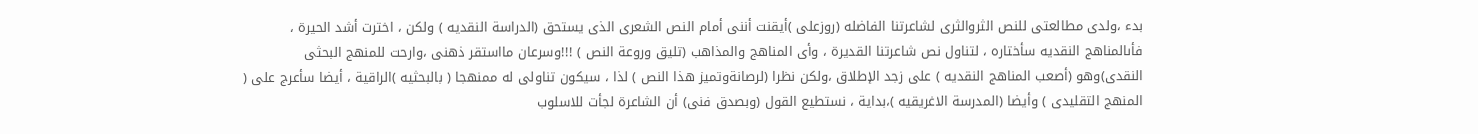بدء ،ولدى مطالعتى للنص الثروالثرى لشاعرتنا الفاضله (روزعلى )أيقنت أننى أمام النص الشعرى الذى يستحق (الدراسة النقديه ) ولكن ، اخترت أشد الحيرة ، فأىالمناهج النقديه سأختاره ، لتناول نص شاعرتنا القديرة ، وأى المناهج والمذاهب (تليق وروعة النص ) !!!وسرعان مااستقر ذهنى ،وارحت للمنهج البحثى النقدى)وهو (أصعب المناهج النقديه ) على زجد الإطلاق ،ولكن نظرا (لرصانةوتميز هذا النص ) لذا ، سيكون تناولى له ممنهجا ( بالبحثيه )الراقية ، أيضا سأعرج على ( المنهج التقليدى ) وأيضا (المدرسة الاغريقيه )،بداية ، نستطيع القول (وبصدق فنى) أن الشاعرة لجأت للاسلوب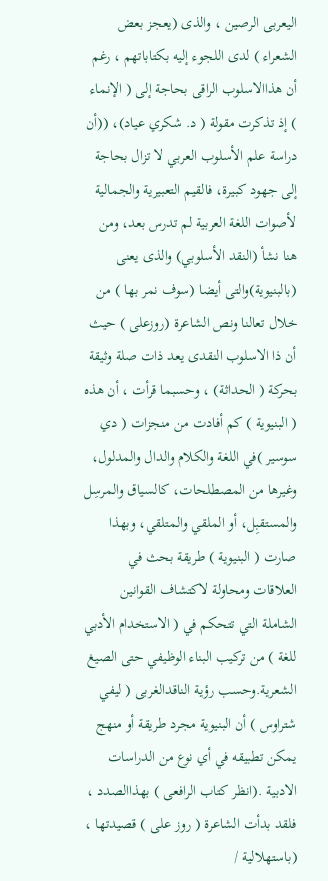اليعربى الرصين ، والذى (يعجز بعض الشعراء ) لدى اللجوء إليه بكتاباتهم ، رغم أن هذاالاسلوب الراقى بحاجة إلى ( الإنماء ) إذ تذكرت مقولة ( د. شكري عياد)، ((أن دراسة علم الأسلوب العربي لا تزال بحاجة إلى جهود كبيرة، فالقيم التعبيرية والجمالية لأصوات اللغة العربية لم تدرس بعد، ومن هنا نشأ (النقد الأسلوبي) والذى يعنى (بالبنيوية)والتى أيضا (سوف نمر بها ) من خلال تعالنا ونص الشاعرة (روزعلى ) حيث أن ذا الاسلوب النقدى يعد ذات صلة وثيقة بحركة ( الحداثة) ، وحسبما قرأت ، أن هذه ( البنيوية ) كم أفادت من منجزات ( دي سوسير )في اللغة والكلام والدال والمدلول، وغيرها من المصطلحات، كالسياق والمرسِل والمستقبِل، أو الملقي والمتلقي، وبهذا صارت ( البنيوية ) طريقة بحث في العلاقات ومحاولة لاكتشاف القوانين الشاملة التي تتحكم في ( الاستخدام الأدبي للغة ) من تركيب البناء الوظيفي حتى الصيغ الشعرية.وحسب رؤية الناقدالغربى ( ليفي شتراوس ) أن البنيوية مجرد طريقة أو منهج يمكن تطبيقه في أي نوع من الدراسات الادبية .(انظر كتاب الرافعى ) بهذاالصدد ، فلقد بدأت الشاعرة ( روز على ) قصيدتها ، (باستهلالية /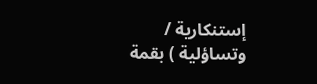إستنكارية / وتساؤلية ) بقمة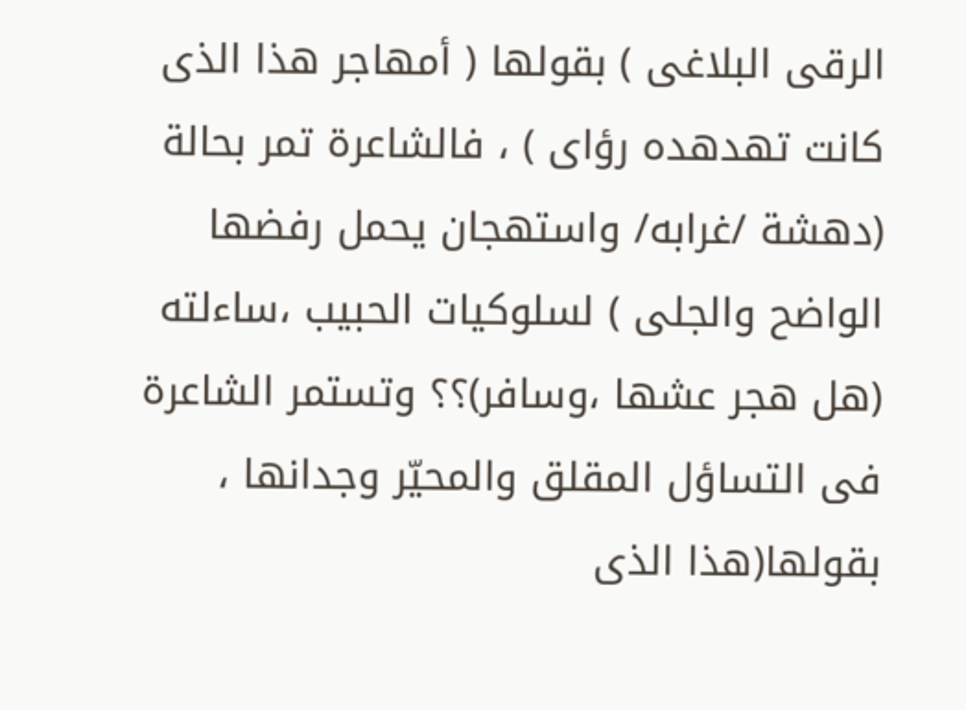الرقى البلاغى ) بقولها ( أمهاجر هذا الذى كانت تهدهده رؤاى ) ، فالشاعرة تمر بحالة (دهشة /غرابه/ واستهجان يحمل رفضها الواضح والجلى ) لسلوكيات الحبيب ،ساءلته (هل هجر عشها ،وسافر)؟؟ وتستمر الشاعرة فى التساؤل المقلق والمحيّر وجدانها ، بقولها(هذا الذى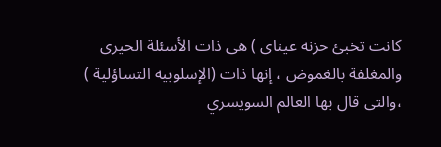كانت تخبئ حزنه عيناى ) هى ذات الأسئلة الحيرى والمغلفة بالغموض ، إنها ذات (الإسلوبيه التساؤلية ) ،والتى قال بها العالم السويسري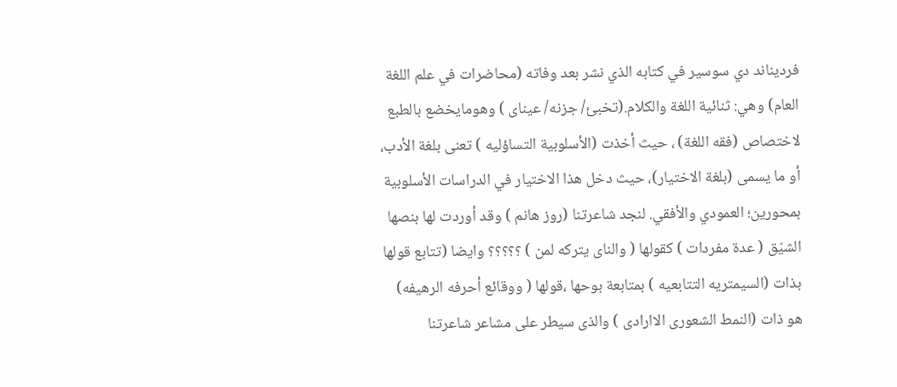فرديناند دي سوسير في كتابه الذي نشر بعد وفاته (محاضرات في علم اللغة العام) وهي: ثنائية اللغة والكلام.(تخبئ/ جزنه/ عيناى ) وهومايخضع بالطبع لاختصاص (فقه اللغة) ، حيث أخذت (الأسلوبية التساؤليه ) تعنى بلغة الأدب، أو ما يسمى (بلغة الاختيار)، حيث دخل هذا الاختيار في الدراسات الأسلوبية بمحورين؛ العمودي والأفقي. لنجد شاعرتنا (روز هانم ) وقد أوردت لها بنصها الشيّق ( عدة مفردات ) كقولها ( والناى يتركه لمن ) ؟؟؟؟؟ وايضا (تتابع قولها بذات (السيمتريه التتابعيه ) بمتابعة بوحها ،قولها ( ووقائع أحرفه الرهيفه) هو ذات (النمط الشعورى الاارادى ) والذى سيطر على مشاعر شاعرتنا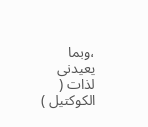،وبما يعيدنى لذات ( الكوكتيل )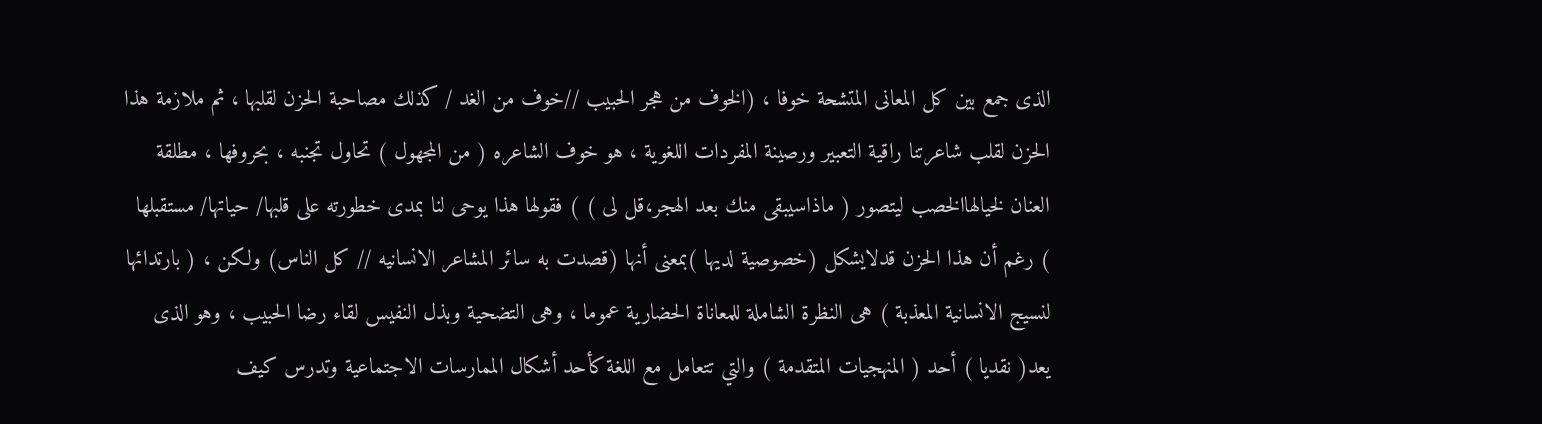الذى جمع بين كل المعانى المتشحة خوفا ، (الخوف من هجر الحبيب //خوف من الغد / كذلك مصاحبة الحزن لقلبها ، ثم ملازمة هذا الحزن لقلب شاعرتنا راقية التعبير ورصينة المفردات اللغوية ، هو خوف الشاعره ( من المجهول ) تحاول تجنبه ، بحروفها ، مطلقة العنان لخيالهاالخصب ليتصور ( ماذاسيبقى منك بعد الهجر،قل لى ) ) فقولها هذا يوحى لنا بمدى خطورته على قلبها/ حياتها/ مستقبلها ) رغم أن هذا الحزن قدلايشكل (خصوصية لديها )بمعنى أنها (قصدت به سائر المشاعر الانسانيه // كل الناس) ولكن ، ( بارتدائها لنسيج الانسانية المعذبة ) هى النظرة الشاملة للمعاناة الحضارية عموما ، وهى التضحية وبذل النفيس لقاء رضا الحبيب ، وهو الذى يعد( نقديا ) أحد ( المنهجيات المتقدمة ) والتي تتعامل مع اللغة كأحد أشكال الممارسات الاجتماعية وتدرس كيف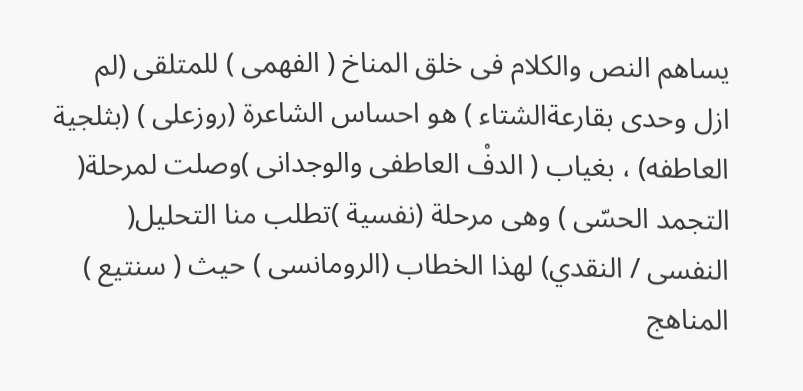يساهم النص والكلام فى خلق المناخ ( الفهمى ) للمتلقى (لم ازل وحدى بقارعةالشتاء ) هو احساس الشاعرة (روزعلى ) (بثلجية العاطفه) ، بغياب ( الدفْ العاطفى والوجدانى )وصلت لمرحلة( التجمد الحسّى ) وهى مرحلة (نفسية )تطلب منا التحليل( النفسى / النقدي) لهذا الخطاب (الرومانسى ) حيث ( سنتيع ) المناهج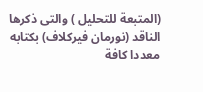(المتبعة للتحليل ) والتى ذكرها الناقد (نورمان فيركلاف) بكتابه معددا كافة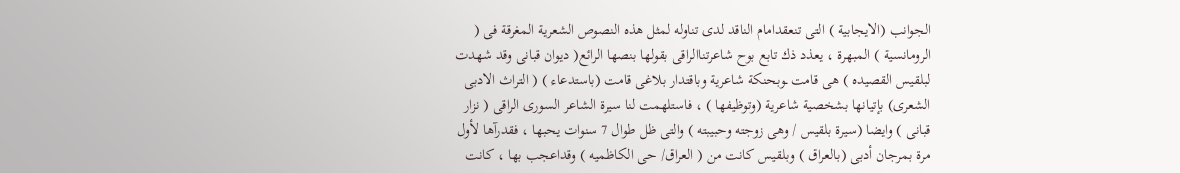الجوانب (الايجابية ) التى تنعقدامام الناقد لدى تناوله لمثل هذه النصوص الشعرية المغرقة فى ( الرومانسية ) المبهرة ، يعذد ذك تابع بوح شاعرتناالراقى بقولها بنصها الرائع( ديوان قبانى وقد شهدت لبلقيس القصيده ) هى قامت ـوبحنكة شاعرية وباقتدار بلاغى قامت (باستدعاء ) ( التراث الادبى الشعرى) بإتيانها بشخصية شاعرية (وتوظيفها ) ، فاستلهمت لنا سيرة الشاعر السورى الراقى ( نزار قبانى ) وايضا (سيرة بلقيس / وهى زوجته وحبيبته ) والتى ظل طوال 7 سنوات يحبها ، فقدرآها لأول مرة بمرجان أدبى (بالعراق ) وبلقيس كانت من ( العراق/ حى الكاظميه ) وقداعجب بها ، كانت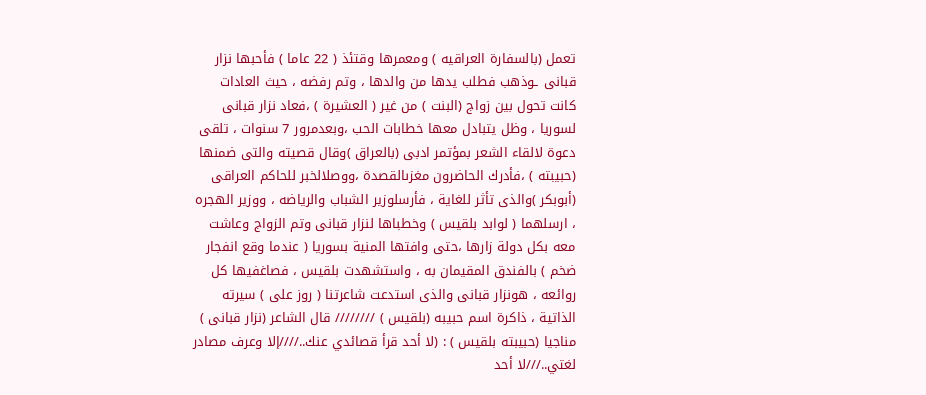تعمل (بالسفارة العراقيه ) ومعمرها وقتئذ ( 22 عاما ) فأحبها نزار قبانى ـوذهب فطلب يدها من والدها ، وتم رفضه ، حيث العادات كانت تحول بين زواج (البنت ) من غير ( العشيرة ) ،فعاد نزار قبانى لسوريا ، وظل يتبادل معها خطابات الحب ،وبعدمرور 7 سنوات ، تلقى دعوة لالقاء الشعر بمؤتمر ادبى (بالعراق )وقال قصيته والتى ضمنها (حبيبته ) ،فأدرك الحاضرون مغزىالقصدة ،ووصلالخبر للحاكم العراقى (أبوبكر )والذى تأثر للغاية ، فأرسلوزير الشباب والرياضه ، ووزير الهجره ، ارسلهما ( لوابد بلقيس ) وخطباها لنزار قبانى وتم الزواج وعاشت معه بكل دولة زارها ،حتى وافتها المنية بسوريا ( عندما وقع انفجار ضخم ) بالفندق المقيمان به ، واستشهدت بلقيس ، فصاغفيها كل روائعه ، هونزار قبانى والذى استدعت شاعرتنا ( روز على ) سيرته الذاتية ، ذاكرة اسم حبيبه (بلقيس ) //////// قال الشاعر (نزار قبانى ) مناجيا (حبيبته بلقيس ) : (لا أحد قرأ قصائدي عنك..////إلا وعرف مصادر لغتي..///لا أحد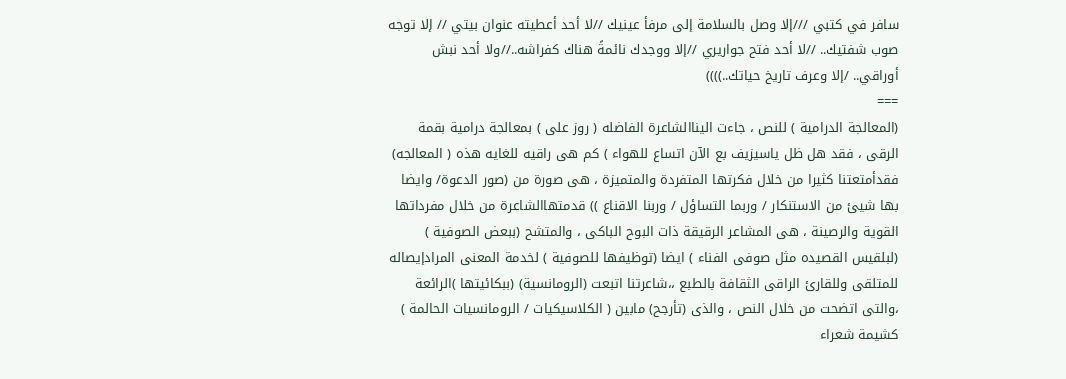سافر في كتبي ///إلا وصل بالسلامة إلى مرفأ عينيك //لا أحد أعطيته عنوان بيتي // إلا توجه صوب شفتيك.. //لا أحد فتح جواريري //إلا ووجدك نائمةً هناك كفراشه..//ولا أحد نبش أوراقي.. /إلا وعرف تاريخ حياتك..))))
===
(المعالجة الدرامية ) للنص ، جاءت اليناالشاعرة الفاضله ( روز على ) بمعالجة درامية بقمة الرقى ، فقد هل ظل ياسيزيف بع الآن اتساع للهواء ) كم هى راقيه للغايه هذه ( المعالجه) فقدأمتعتنا كثيرا من خلال فكرتها المتفردة والمتميزة ، هى صورة من (صور الدعوة/ وايضا بها شيئ من الاستنكار / وربما التساؤل / وربنا الاقناع )) قدمتهاالشاعرة من خلال مفرداتها القوية والرصينة ، هى المشاعر الرقيقة ذات البوح الباكى ، والمتشح (ببعض الصوفية ) (لبلقيس القصيده مثل صوفى الفناء ) ايضا (توظيفها للصوفية ) لخدمة المعنى المرادإيصاله للمتلقى وللقارئ الراقى الثقافة بالطبع ،،شاعرتنا اتبعت (الرومانسية) (ببكائيتها )الرائعة ،والتى اتضحت من خلال النص ، والذى (تأرجح) مابين ( الكلاسيكيات / الرومانسيات الحالمة ) كشيمة شعراء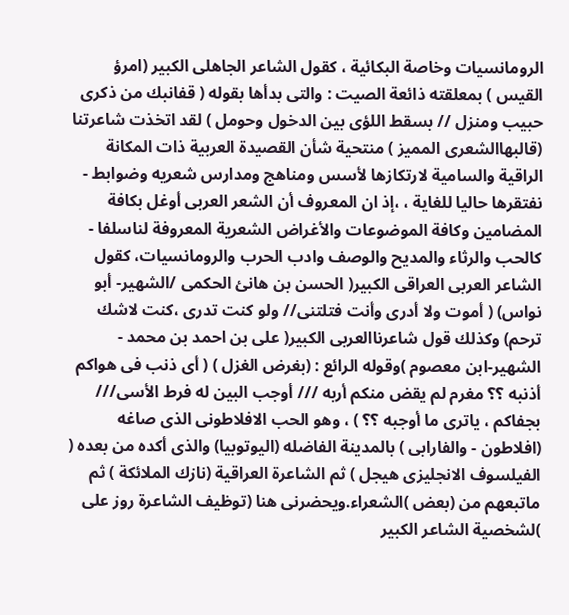الرومانسيات وخاصة البكائية ، كقول الشاعر الجاهلى الكبير (امرؤ القيس ) بمعلقته ذائعة الصيت : والتى بدأها بقوله ( قفانبك من ذكرى حبيب ومنزل // بسقط اللؤى بين الدخول وحومل ) لقد اتخذت شاعرتنا (قالبهاالشعرى المميز ) منتحية شأن القصيدة العربية ذات المكانة الراقية والسامية لارتكازها لأسس ومناهج ومدارس شعريه وضوابط - نفتقرها حاليا للغاية ، ،إذ ان المعروف أن الشعر العربى أوغل بكافة المضامين وكافة الموضوعات والأغراض الشعرية المعروفة لناسلفا - كالحب والرثاء والمديح والوصف وادب الحرب والرومانسيات، كقول الشاعر العربى العراقى الكبير( الحسن بن هانئ الحكمى /الشهير- أبو نواس) ( أموت ولا أدرى وأنت فتلتنى// ولو كنت تدرى ،كنت لاشك ترحم) وكذلك قول شاعرناالعربى الكبير( على بن احمد بن محمد - الشهير-ابن معصوم )وقوله الرائع : (بغرض الغزل ) ( أى ذنب فى هواكم أذنبه ؟؟ مغرم لم يقض منكم أربه /// أوجب البين له فرط الأسى/// بجفاكم ، ياترى ما أوجبه ؟؟ ) ، وهو الحب الافلاطونى الذى صاغه (افلاطون - والفارابى ) بالمدينة الفاضله (اليوتوبيا) والذى أكده من بعده ( الفيلسوف الانجليزى هيجل ) ثم الشاعرة العراقية (نازك الملائكة ) ثم ماتبعهم من (بعض )الشعراء.ويحضرنى هنا (توظيف الشاعرة روز على )لشخصية الشاعر الكبير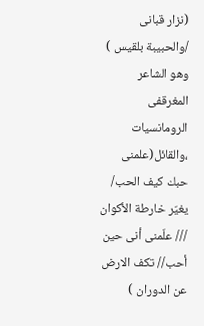(نزار قبانى /والحبيبة بلقيس ) وهو الشاعر المغرقفى الرومانسيات ،والقائل(علمنى حبك كيف الحب/ يغيّر خارطة الأكوان /// علّمنى أنى حين أحب// تكف الارض عن الدوران )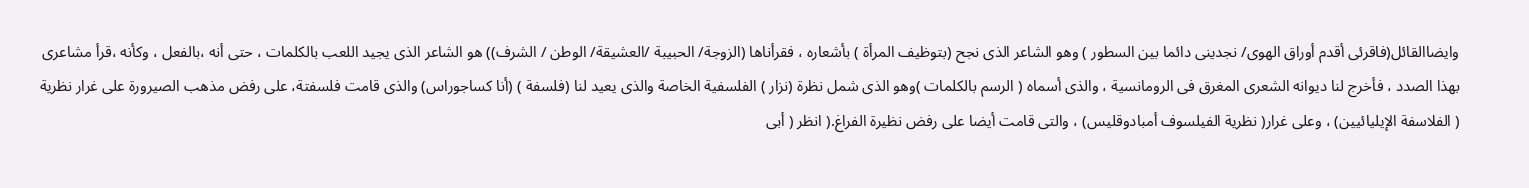وايضاالقائل(فاقرئى أقدم أوراق الهوى/ نجدينى دائما بين السطور ) وهو الشاعر الذى نجح (بتوظيف المرأة ) بأشعاره ، فقرأناها (الزوجة/ الحبيبة /العشيقة/ الوطن / الشرف)) هو الشاعر الذى يجيد اللعب بالكلمات ، حتى أنه ،بالفعل ، وكأنه ،قرأ مشاعرى بهذا الصدد ، فأخرج لنا ديوانه الشعرى المغرق فى الرومانسية ، والذى أسماه ( الرسم بالكلمات )وهو الذى شمل نظرة (نزار ) الفلسفية الخاصة والذى يعيد لنا (فلسفة ) (أنا كساجوراس) والذى قامت فلسفتة، على رفض مذهب الصيرورة على غرار نظرية ( الفلاسفة الإيليائيين) ، وعلى غرار( نظرية الفيلسوف أمبادوقليس) ، والتى قامت أيضا على رفض نظيرة الفراغ.( انظر ( أبى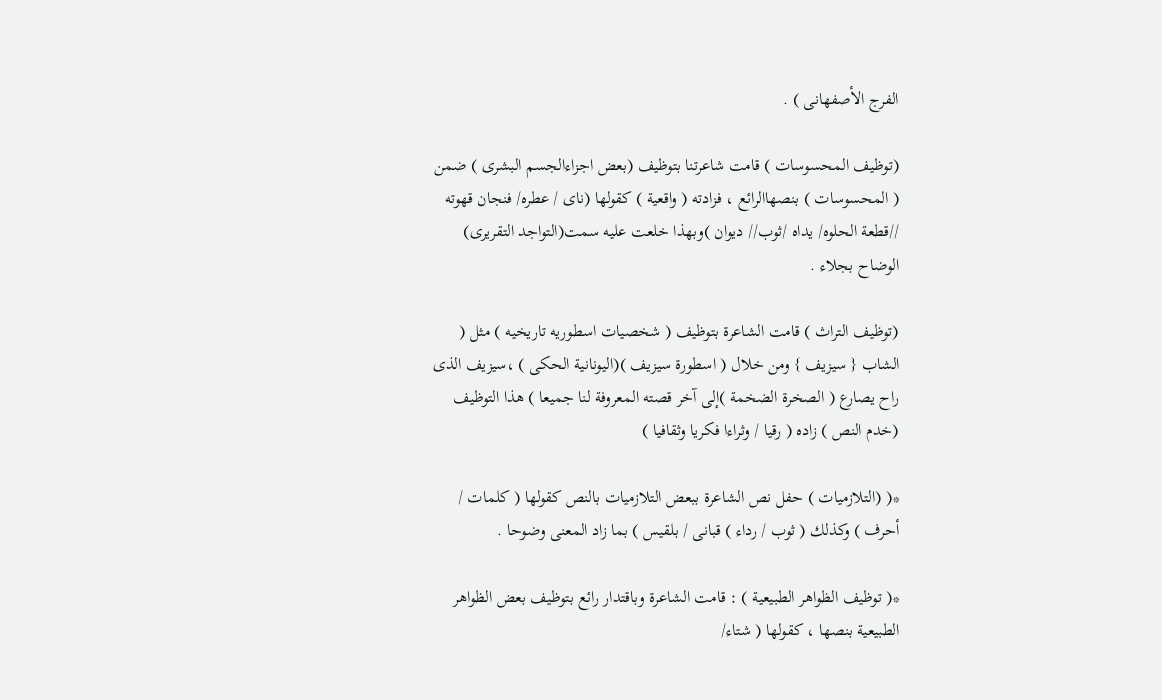الفرج الأصفهانى ) .

(توظيف المحسوسات ) قامت شاعرتنا بتوظيف (بعض اجزاءالجسم البشرى ) ضمن ( المحسوسات ) بنصهاالرائع ، فزادته ( واقعية ) كقولها (ناى / عطره/ فنجان قهوته //قطعة الحلوه/ يداه /ثوب// ديوان )وبهذا خلعت عليه سمت(التواجد التقريرى) الوضاح بجلاء .

(توظيف التراث ) قامت الشاعرة بتوظيف ( شخصيات اسطوريه تاريخيه ) مثل ( الشاب { سيزيف } ومن خلال ( اسطورة سيزيف )(اليونانية الحكى ) ،سيزيف الذى راح يصارع ( الصخرة الضخمة )إلى آخر قصته المعروفة لنا جميعا ) هذا التوظيف (خدم النص ) زاده ( رقيا / وثراءا فكريا وثقافيا )

*( (التلازميات ) حفل نص الشاعرة ببعض التلازميات بالنص كقولها ( كلمات / أحرف ) وكذلك ( ثوب / رداء ) قبانى / بلقيس ) بما زاد المعنى وضوحا .

*( توظيف الظواهر الطبيعية ) : قامت الشاعرة وباقتدار رائع بتوظيف بعض الظواهر الطبيعية بنصها ، كقولها ( شتاء/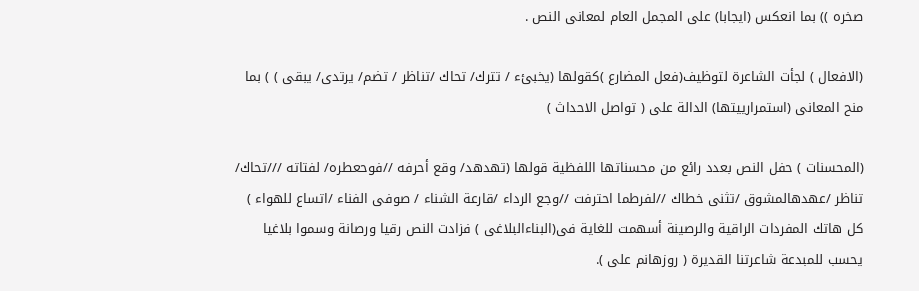صخره )) بما انعكس (ايجابا) على المجمل العام لمعانى النص .

(الافعال ) لجأت الشاعرة لتوظيف(فعل المضارع )كقولها (يخبئء / تترك/ تحاك /تناظر / تضم/ يرتدى/ يبقى ) ) بما منح المعانى (استمرارييتها) الدالة على ( تواصل الاحداث )

(المحسنات ) حفل النص بعدد رائع من محسناتها اللفظية قولها (تهدهد/ وقع أحرفه //فوحعطره/ لفتاته ///تحاك/ تناظر /عهدهالمشوق /تثنى خطاك //لفرطما احترفت //وجع الرداء /قارعة الشناء / صوفى الفناء /اتساع للهواء ) كل هاتك المفردات الراقية والرصينة أسهمت للغاية فى(البناءالبلاغى ) فزادت النص رقيا ورصانة وسموا بلاغيا يحسب للمبدعة شاعرتنا القديرة ( روزهانم على ).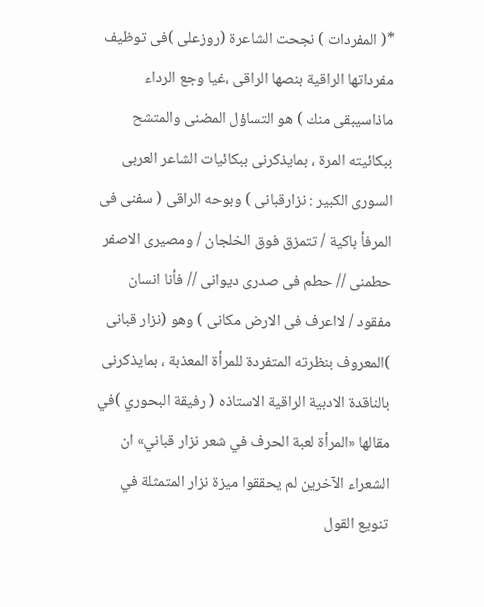*( المفردات ) نجحت الشاعرة (روزعلى )فى توظيف مفرداتها الراقية بنصها الراقى ،غيا وجع الرداء ماذاسيبقى منك ) هو التساؤل المضنى والمتشح ببكائيته المرة ، بمايذكرنى ببكائيات الشاعر العربى السورى الكبير : نزارقبانى ) وبوحه الراقى ( سفنى فى المرفأ باكية / تتمزق فوق الخلجان / ومصيرى الاصفر حطمنى // حطم فى صدرى ديوانى // فأنا انسان مفقود / لااعرف فى الارض مكانى ) وهو (نزار قبانى )المعروف بنظرته المتفردة للمرأة المعذبة ، بمايذكرنى بالناقدة الادبية الراقية الاستاذه ( رفيقة البحوري )في مقالها «المرأة لعبة الحرف في شعر نزار قباني» ان الشعراء الآخرين لم يحققوا ميزة نزار المتمثلة في تنويع القول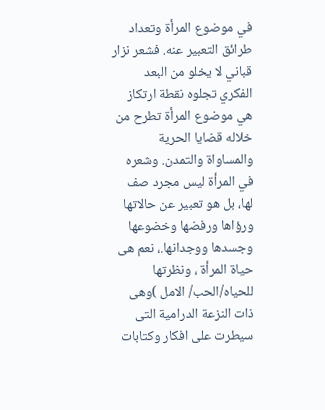في موضوع المرأة وتعداد طرائق التعبير عنه. فشعر نزار قباني لا يخلو من البعد الفكري تجلوه نقطة ارتكاز هي موضوع المرأة تطرح من خلاله قضايا الحرية والمساواة والتمدن. وشعره في المرأة ليس مجرد صف لها، بل هو تعبير عن حالاتها ورؤاها ورفضها وخضوعها وجسدها ووجدانها.، نعم هى حياة المرأة ، ونظرتها للحياه/الحب/ الامل )وهى ذات النزعة الدرامية التى سيطرت على افكار وكتابات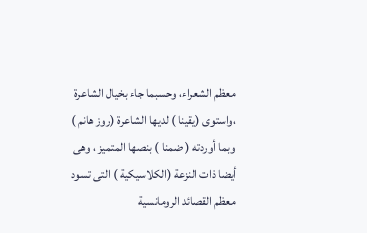معظم الشعراء، وحسبما جاء بخيال الشاعرة ،واستوى (يقينا ) لديها الشاعرة (روز هانم ) وبما أوردته ( ضمنا ) بنصها المتميز ، وهى أيضا ذات النزعة (الكلاسيكية ) التى تسود معظم القصائد الرومانسية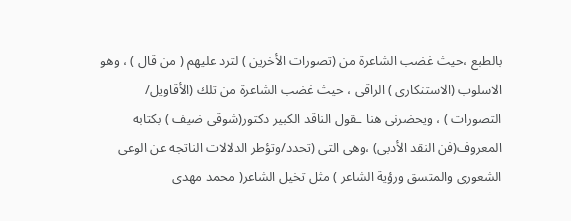بالطبع ،حيث غضب الشاعرة من (تصورات الأخرين ) لترد عليهم ( من قال ) ، وهو الاسلوب (الاستنكارى ) الراقى ، حيث غضب الشاعرة من تلك (الأقاويل/ التصورات ) ، ويحضرنى هنا ـقول الناقد الكبير دكتور(شوقى ضيف ) بكتابه المعروف(فن النقد الأدبى) ،وهى التى (تحدد/وتؤطر الدلالات الناتجه عن الوعى الشعورى والمتسق ورؤية الشاعر ) مثل تخيل الشاعر( محمد مهدى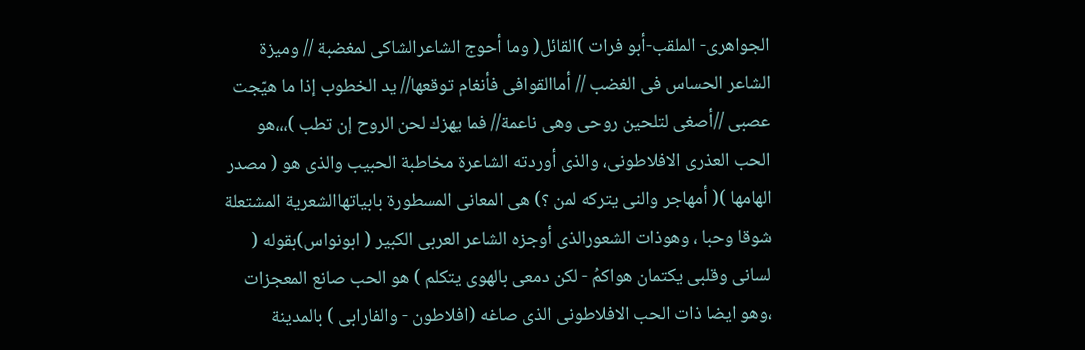الجواهرى- الملقب-أبو فرات )القائل( وما أحوج الشاعرالشاكى لمغضبة // وميزة الشاعر الحساس فى الغضب // أماالقوافى فأنغام توقعها// يد الخطوب إذا ما هيّجت عصبى //أصغى لتلحين روحى وهى ناعمة// فما يهزك لحن الروح إن تطب )،،،هو الحب العذرى الافلاطونى، والذى أوردته الشاعرة مخاطبة الحبيب والذى هو ( مصدر الهامها )( أمهاجر والنى يتركه لمن ؟) هى المعانى المسطورة بابياتهاالشعرية المشتعلة شوقا وحبا ، وهوذات الشعورالذى أوجزه الشاعر العربى الكبير ( ابونواس)بقوله ( لسانى وقلبى يكتمان هواكمُ - لكن دمعى بالهوى يتكلم ) هو الحب صانع المعجزات ،وهو ايضا ذات الحب الافلاطونى الذى صاغه (افلاطون - والفارابى ) بالمدينة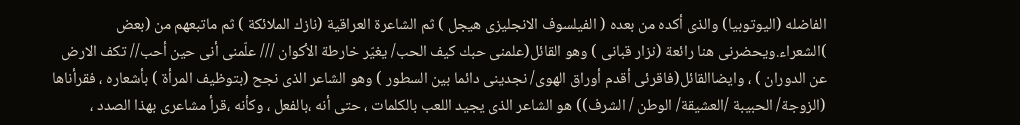الفاضله (اليوتوبيا) والذى أكده من بعده ( الفيلسوف الانجليزى هيجل ) ثم الشاعرة العراقية (نازك الملائكة ) ثم ماتبعهم من (بعض )الشعراء.ويحضرنى هنا رائعة (نزار قبانى ) وهو القائل(علمنى حبك كيف الحب/ يغيّر خارطة الأكوان /// علّمنى أنى حين أحب// تكف الارض عن الدوران ) ، وايضاالقائل(فاقرئى أقدم أوراق الهوى/ نجدينى دائما بين السطور ) وهو الشاعر الذى نجح (بتوظيف المرأة ) بأشعاره ، فقرأناها (الزوجة/ الحبيبة /العشيقة/ الوطن / الشرف)) هو الشاعر الذى يجيد اللعب بالكلمات ، حتى أنه ،بالفعل ، وكأنه ،قرأ مشاعرى بهذا الصدد ،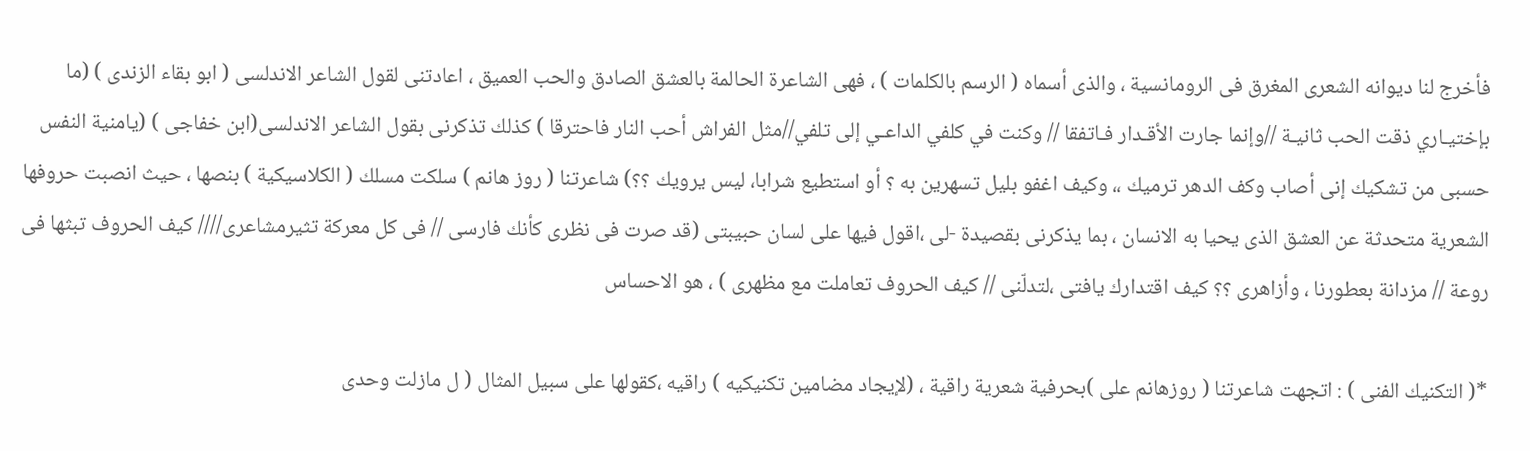فأخرج لنا ديوانه الشعرى المغرق فى الرومانسية ، والذى أسماه ( الرسم بالكلمات ) ، فهى الشاعرة الحالمة بالعشق الصادق والحب العميق ، اعادتنى لقول الشاعر الاندلسى ( ابو بقاء الزندى ) (ما بإختيـاري ذقت الحب ثانيـة //وإنما جارت الأقـدار فـاتفقا // وكنت في كلفي الداعـي إلى تلفي//مثل الفراش أحب النار فاحترقا ) كذلك تذكرنى بقول الشاعر الاندلسى(ابن خفاجى ) (يامنية النفس حسبى من تشكيك إنى أصاب وكف الدهر ترميك ،، وكيف اغفو بليل تسهرين به ؟ أو استطيع شرابا، ليس يرويك ؟؟) شاعرتنا ( روز هانم ) سلكت مسلك ( الكلاسيكية ) بنصها ، حيث انصبت حروفها الشعرية متحدثة عن العشق الذى يحيا به الانسان ، بما يذكرنى بقصيدة -لى ،اقول فيها على لسان حبيبتى (قد صرت فى نظرى كأنك فارسى // فى كل معركة تثيرمشاعرى//// كيف الحروف تبثها فى روعة // مزدانة بعطورنا ، وأزاهرى ؟؟ كيف اقتدارك يافتى ،لتدلّنى // كيف الحروف تعاملت مع مظهرى ) ، هو الاحساس

*( التكنيك الفنى ) : اتجهت شاعرتنا ( روزهانم على )بحرفية شعرية راقية ، (لإيجاد مضامين تكنيكيه ) راقيه ،كقولها على سبيل المثال ( ل مازلت وحدى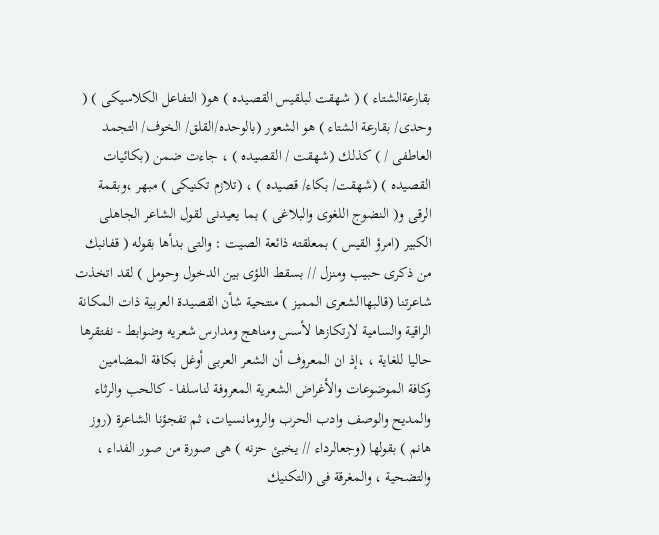بقارعةالشتاء ) ( شهقت لبلقيس القصيده ) هو( التفاعل الكلاسيكى ) ( وحدى/ بقارعة الشتاء ) هو الشعور (بالوحده/القلق/ الخوف/ التجمد العاطفى / ) كذلك (شهقت / القصيده ) ، جاءت ضمن (بكائيات القصيده ) (شهقت/ بكاء/ قصيده ) ، (تلازم تكنيكى ) مبهر ،وبقمة الرقى و( النضوج اللغوى والبلاغى ) بما يعيدنى لقول الشاعر الجاهلى الكبير (امرؤ القيس ) بمعلقته ذائعة الصيت : والتى بدأها بقوله ( قفانبك من ذكرى حبيب ومنزل // بسقط اللؤى بين الدخول وحومل ) لقد اتخذت شاعرتنا (قالبهاالشعرى المميز ) منتحية شأن القصيدة العربية ذات المكانة الراقية والسامية لارتكازها لأسس ومناهج ومدارس شعريه وضوابط - نفتقرها حاليا للغاية ، ،إذ ان المعروف أن الشعر العربى أوغل بكافة المضامين وكافة الموضوعات والأغراض الشعرية المعروفة لناسلفا - كالحب والرثاء والمديح والوصف وادب الحرب والرومانسيات، ثم تفجؤنا الشاعرة (روز هانم ) بقولها (وجعالرداء // يخبئ حزنه ) هى صورة من صور الفداء ، والتضحية ، والمغرقة فى (التكنيك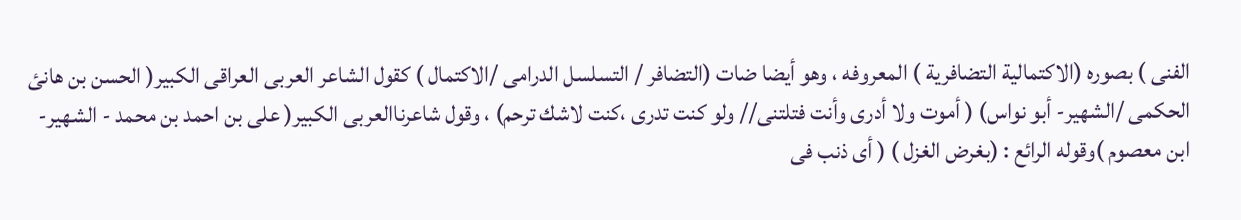الفنى ) بصوره (الاكتمالية التضافرية ) المعروفه ، وهو أيضا ضات (التضافر / التسلسل الدرامى /الاكتمال ) كقول الشاعر العربى العراقى الكبير( الحسن بن هانئ الحكمى /الشهير- أبو نواس) ( أموت ولا أدرى وأنت فتلتنى// ولو كنت تدرى ،كنت لاشك ترحم) ، وقول شاعرناالعربى الكبير( على بن احمد بن محمد - الشهير-ابن معصوم )وقوله الرائع : (بغرض الغزل ) ( أى ذنب فى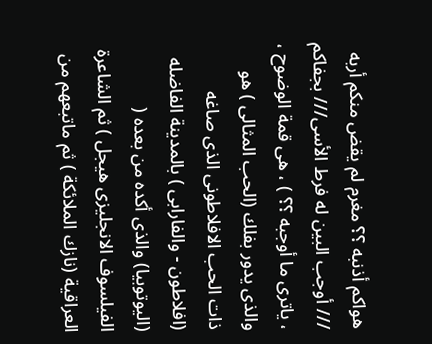هواكم أذنبه ؟؟ مغرم لم يقض منكم أربه /// أوجب البين له فرط الأسى/// بجفاكم ، ياترى ما أوجبه ؟؟ ) ، هى قمة الوضوح ، والذى يدور بفلك (الحب المثالى ) هو ذات الحب الافلاطونى الذى صاغه (افلاطون - والفارابى ) بالمدينة الفاضله (اليوتوبيا) والذى أكده من بعده ( الفيلسوف الانجليزى هيجل ) ثم الشاعرة العراقية (نازك الملائكة ) ثم ماتبعهم من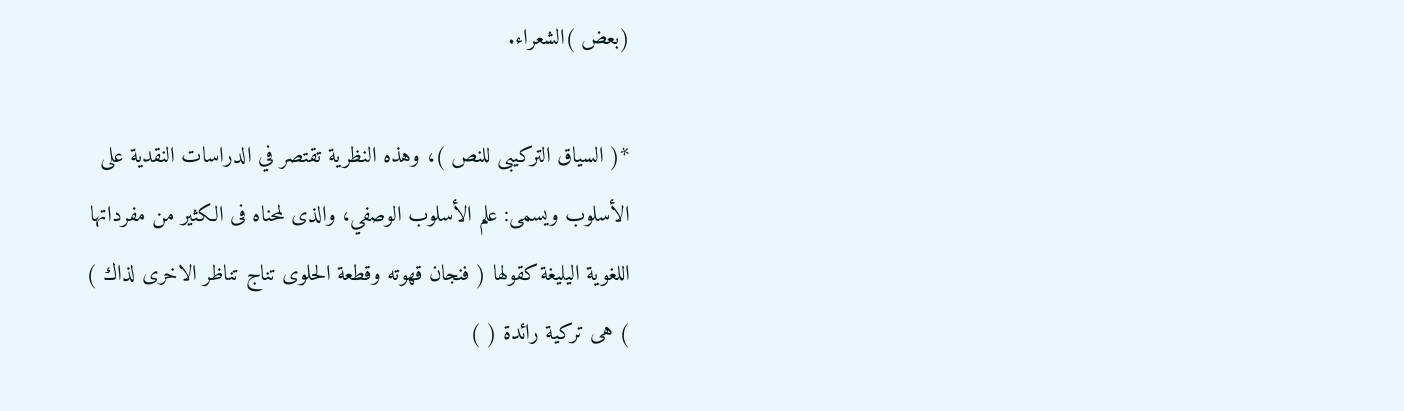(بعض )الشعراء.

*( السياق التركيبى للنص )، وهذه النظرية تقتصر في الدراسات النقدية على الأسلوب ويسمى: علم الأسلوب الوصفي، والذى لمحناه فى الكثير من مفرداتها اللغوية اليليغة كقولها ( فنجان قهوته وقطعة الحلوى تناج تناظر الاخرى لذاك ) ) هى تركية رائدة ( )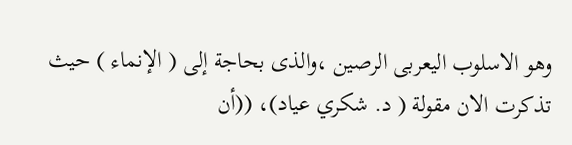وهو الاسلوب اليعربى الرصين ،والذى بحاجة إلى ( الإنماء ) حيث تذكرت الان مقولة ( د. شكري عياد)، ((أن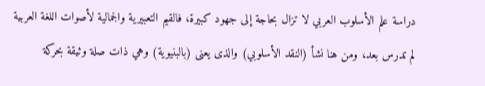دراسة علم الأسلوب العربي لا تزال بحاجة إلى جهود كبيرة، فالقيم التعبيرية والجمالية لأصوات اللغة العربية لم تدرس بعد، ومن هنا نشأ (النقد الأسلوبي) والذى يعنى (بالبنيوية) وهي ذات صلة وثيقة بحركة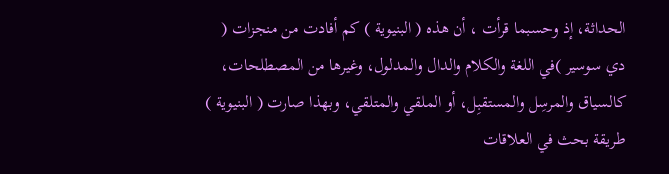الحداثة، إذ وحسبما قرأت ، أن هذه ( البنيوية ) كم أفادت من منجزات ( دي سوسير )في اللغة والكلام والدال والمدلول، وغيرها من المصطلحات، كالسياق والمرسِل والمستقبِل، أو الملقي والمتلقي، وبهذا صارت ( البنيوية ) طريقة بحث في العلاقات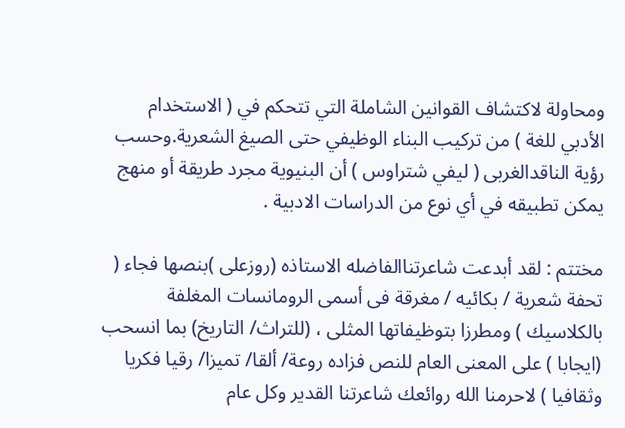ومحاولة لاكتشاف القوانين الشاملة التي تتحكم في ( الاستخدام الأدبي للغة ) من تركيب البناء الوظيفي حتى الصيغ الشعرية.وحسب رؤية الناقدالغربى ( ليفي شتراوس ) أن البنيوية مجرد طريقة أو منهج يمكن تطبيقه في أي نوع من الدراسات الادبية .

مختتم : لقد أبدعت شاعرتناالفاضله الاستاذه (روزعلى )بنصها فجاء ( تحفة شعرية / بكائيه / مغرقة فى أسمى الرومانسات المغلفة بالكلاسيك ) ومطرزا بتوظيفاتها المثلى ، (للتراث/ التاريخ) بما انسحب (ايجابا ) على المعنى العام للنص فزاده روعة/ ألقا/ تميزا/ رقيا فكريا وثقافيا ) لاحرمنا الله روائعك شاعرتنا القدير وكل عام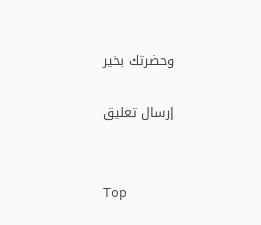وحضرتك بخير

إرسال تعليق


Top